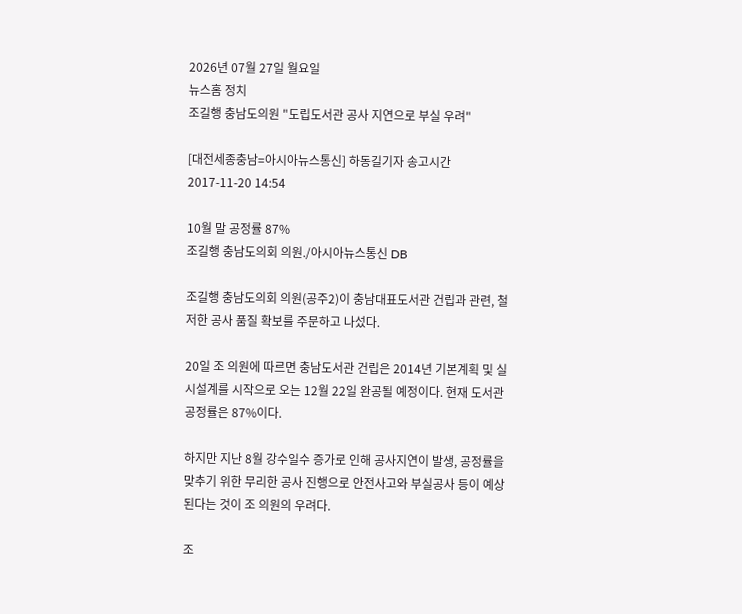2026년 07월 27일 월요일
뉴스홈 정치
조길행 충남도의원 "도립도서관 공사 지연으로 부실 우려"

[대전세종충남=아시아뉴스통신] 하동길기자 송고시간 2017-11-20 14:54

10월 말 공정률 87%
조길행 충남도의회 의원./아시아뉴스통신 DB

조길행 충남도의회 의원(공주2)이 충남대표도서관 건립과 관련, 철저한 공사 품질 확보를 주문하고 나섰다.

20일 조 의원에 따르면 충남도서관 건립은 2014년 기본계획 및 실시설계를 시작으로 오는 12월 22일 완공될 예정이다. 현재 도서관 공정률은 87%이다.

하지만 지난 8월 강수일수 증가로 인해 공사지연이 발생, 공정률을 맞추기 위한 무리한 공사 진행으로 안전사고와 부실공사 등이 예상된다는 것이 조 의원의 우려다.

조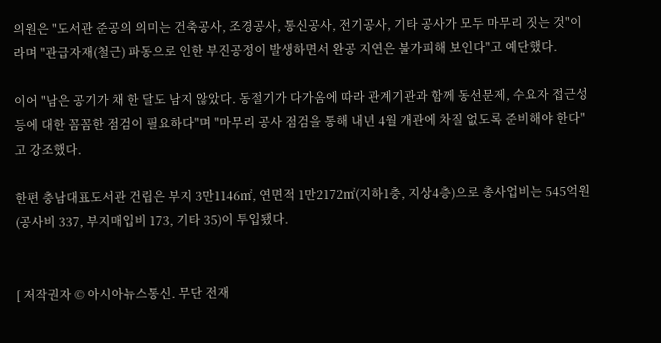의원은 "도서관 준공의 의미는 건축공사, 조경공사, 통신공사, 전기공사, 기타 공사가 모두 마무리 짓는 것"이라며 "관급자재(철근) 파동으로 인한 부진공정이 발생하면서 완공 지연은 불가피해 보인다"고 예단했다.

이어 "남은 공기가 채 한 달도 남지 않았다. 동절기가 다가옴에 따라 관계기관과 함께 동선문제, 수요자 접근성 등에 대한 꼼꼼한 점검이 필요하다"며 "마무리 공사 점검을 통해 내년 4월 개관에 차질 없도록 준비해야 한다"고 강조했다.

한편 충남대표도서관 건립은 부지 3만1146㎡, 연면적 1만2172㎡(지하1충, 지상4층)으로 총사업비는 545억원(공사비 337, 부지매입비 173, 기타 35)이 투입됐다.


[ 저작권자 © 아시아뉴스통신. 무단 전재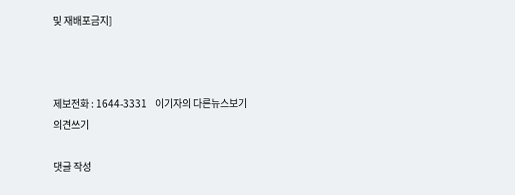및 재배포금지]



제보전화 : 1644-3331    이기자의 다른뉴스보기
의견쓰기

댓글 작성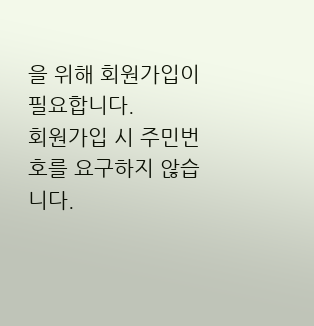을 위해 회원가입이 필요합니다.
회원가입 시 주민번호를 요구하지 않습니다.